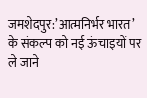जमशेदपुर:’आत्मनिर्भर भारत’ के संकल्प को नई ऊंचाइयों पर ले जाने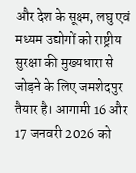और देश के सूक्ष्म, लघु एवं मध्यम उद्योगों को राष्ट्रीय सुरक्षा की मुख्यधारा से जोड़ने के लिए जमशेदपुर तैयार है। आगामी 16 और 17 जनवरी 2026 को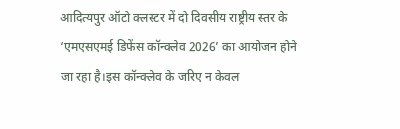आदित्यपुर ऑटो क्लस्टर में दो दिवसीय राष्ट्रीय स्तर के ‘एमएसएमई डिफेंस कॉन्क्लेव 2026’ का आयोजन होने जा रहा है।इस कॉन्क्लेव के जरिए न केवल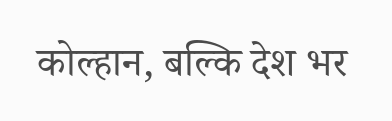कोल्हान, बल्कि देश भर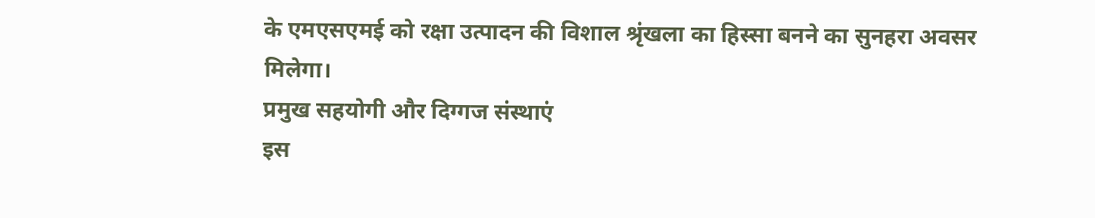के एमएसएमई को रक्षा उत्पादन की विशाल श्रृंखला का हिस्सा बनने का सुनहरा अवसर मिलेगा।
प्रमुख सहयोगी और दिग्गज संस्थाएं
इस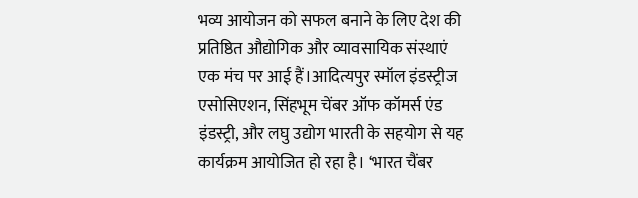भव्य आयोजन को सफल बनाने के लिए देश की प्रतिष्ठित औद्योगिक और व्यावसायिक संस्थाएं एक मंच पर आई हैं।आदित्यपुर स्मॉल इंडस्ट्रीज एसोसिएशन, सिंहभूम चेंबर ऑफ कॉमर्स एंड इंडस्ट्री, और लघु उद्योग भारती के सहयोग से यह कार्यक्रम आयोजित हो रहा है। ‘भारत चैंबर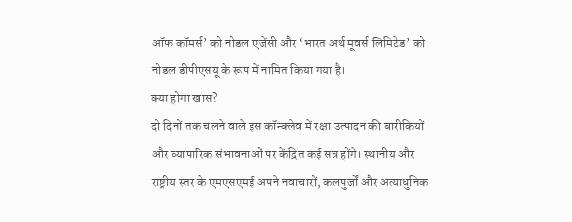ऑफ कॉमर्स’ को नोडल एजेंसी और ‘भारत अर्थ मूवर्स लिमिटेड’ को नोडल डीपीएसयू के रूप में नामित किया गया है।
क्या होगा खास?
दो दिनों तक चलने वाले इस कॉन्क्लेव में रक्षा उत्पादन की बारीकियों और व्यापारिक संभावनाओं पर केंद्रित कई सत्र होंगे। स्थानीय और राष्ट्रीय स्तर के एमएसएमई अपने नवाचारों, कलपुर्जों और अत्याधुनिक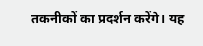तकनीकों का प्रदर्शन करेंगे। यह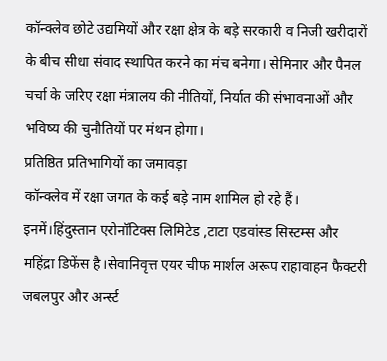कॉन्क्लेव छोटे उद्यमियों और रक्षा क्षेत्र के बड़े सरकारी व निजी खरीदारों के बीच सीधा संवाद स्थापित करने का मंच बनेगा। सेमिनार और पैनल चर्चा के जरिए रक्षा मंत्रालय की नीतियों, निर्यात की संभावनाओं और भविष्य की चुनौतियों पर मंथन होगा।
प्रतिष्ठित प्रतिभागियों का जमावड़ा
कॉन्क्लेव में रक्षा जगत के कई बड़े नाम शामिल हो रहे हैं। इनमें।हिंदुस्तान एरोनॉटिक्स लिमिटेड ,टाटा एडवांस्ड सिस्टम्स और महिंद्रा डिफेंस है।सेवानिवृत्त एयर चीफ मार्शल अरूप राहावाहन फैक्टरी जबलपुर और अर्न्स्ट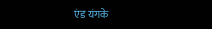एंड यंगके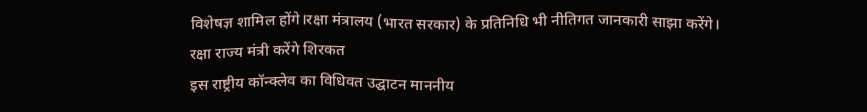विशेषज्ञ शामिल होंगे।रक्षा मंत्रालय (भारत सरकार) के प्रतिनिधि भी नीतिगत जानकारी साझा करेंगे।
रक्षा राज्य मंत्री करेंगे शिरकत
इस राष्ट्रीय कॉन्क्लेव का विधिवत उद्घाटन माननीय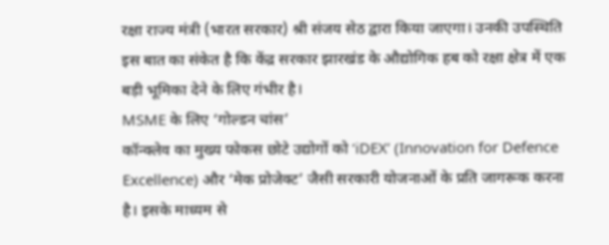रक्षा राज्य मंत्री (भारत सरकार) श्री संजय सेठ द्वारा किया जाएगा। उनकी उपस्थिति इस बात का संकेत है कि केंद्र सरकार झारखंड के औद्योगिक हब को रक्षा क्षेत्र में एक बड़ी भूमिका देने के लिए गंभीर है।
MSME के लिए ‘गोल्डन चांस’
कॉन्क्लेव का मुख्य फोकस छोटे उद्योगों को ‘iDEX’ (Innovation for Defence Excellence) और ‘मेक प्रोजेक्ट’ जैसी सरकारी योजनाओं के प्रति जागरूक करना है। इसके माध्यम से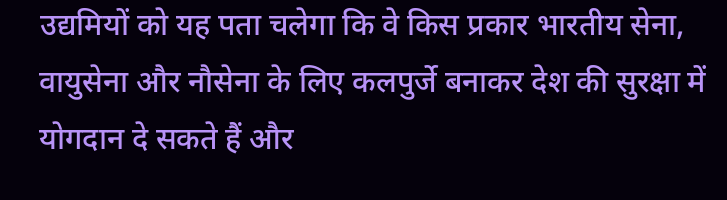उद्यमियों को यह पता चलेगा कि वे किस प्रकार भारतीय सेना, वायुसेना और नौसेना के लिए कलपुर्जे बनाकर देश की सुरक्षा में योगदान दे सकते हैं और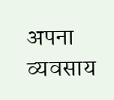अपना व्यवसाय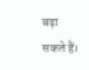बढ़ा सकते हैं।